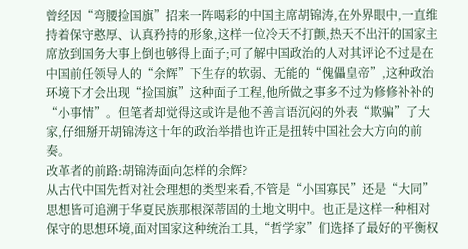曾经因“弯腰捡国旗”招来一阵喝彩的中国主席胡锦涛,在外界眼中,一直维持着保守憨厚、认真矜持的形象,这样一位冷天不打颤,热天不出汗的国家主席放到国务大事上倒也够得上面子;可了解中国政治的人对其评论不过是在中国前任领导人的“余辉”下生存的软弱、无能的“傀儡皇帝”,这种政治环境下才会出现“捡国旗”这种面子工程,他所做之事多不过为修修补补的“小事情”。但笔者却觉得这或许是他不善言语沉闷的外表“欺骗”了大家,仔细掰开胡锦涛这十年的政治举措也许正是扭转中国社会大方向的前奏。
改革者的前路:胡锦涛面向怎样的余辉?
从古代中国先哲对社会理想的类型来看,不管是“小国寡民”还是“大同”思想皆可追溯于华夏民族那根深蒂固的土地文明中。也正是这样一种相对保守的思想环境,面对国家这种统治工具,“哲学家”们选择了最好的平衡权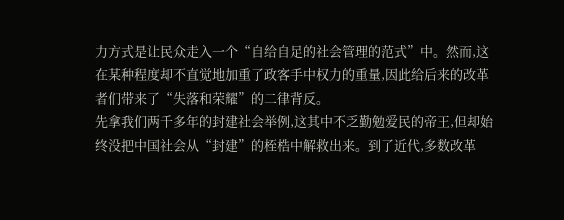力方式是让民众走入一个“自给自足的社会管理的范式”中。然而,这在某种程度却不直觉地加重了政客手中权力的重量,因此给后来的改革者们带来了“失落和荣耀”的二律背反。
先拿我们两千多年的封建社会举例,这其中不乏勤勉爱民的帝王,但却始终没把中国社会从“封建”的桎梏中解救出来。到了近代,多数改革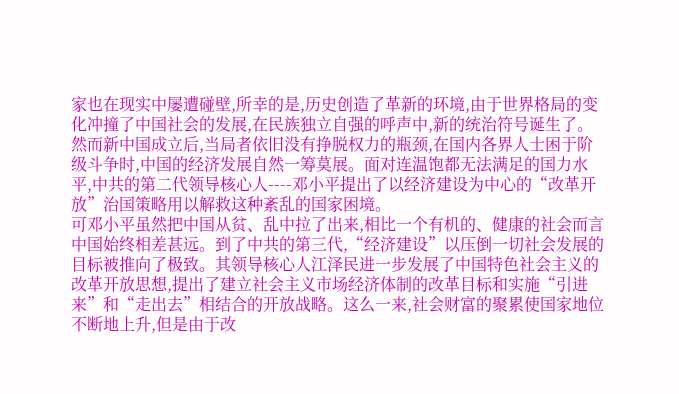家也在现实中屡遭碰壁,所幸的是,历史创造了革新的环境,由于世界格局的变化冲撞了中国社会的发展,在民族独立自强的呼声中,新的统治符号诞生了。然而新中国成立后,当局者依旧没有挣脱权力的瓶颈,在国内各界人士困于阶级斗争时,中国的经济发展自然一筹莫展。面对连温饱都无法满足的国力水平,中共的第二代领导核心人----邓小平提出了以经济建设为中心的“改革开放”治国策略用以解救这种紊乱的国家困境。
可邓小平虽然把中国从贫、乱中拉了出来,相比一个有机的、健康的社会而言中国始终相差甚远。到了中共的第三代,“经济建设”以压倒一切社会发展的目标被推向了极致。其领导核心人江泽民进一步发展了中国特色社会主义的改革开放思想,提出了建立社会主义市场经济体制的改革目标和实施“引进来”和“走出去”相结合的开放战略。这么一来,社会财富的聚累使国家地位不断地上升,但是由于改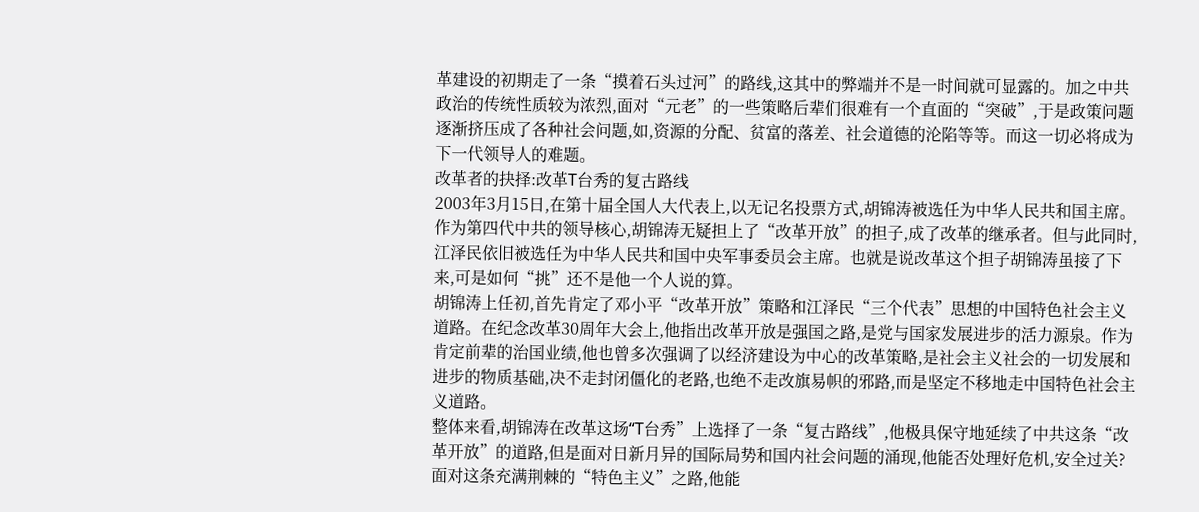革建设的初期走了一条“摸着石头过河”的路线,这其中的弊端并不是一时间就可显露的。加之中共政治的传统性质较为浓烈,面对“元老”的一些策略后辈们很难有一个直面的“突破”,于是政策问题逐渐挤压成了各种社会问题,如,资源的分配、贫富的落差、社会道德的沦陷等等。而这一切必将成为下一代领导人的难题。
改革者的抉择:改革T台秀的复古路线
2003年3月15日,在第十届全国人大代表上,以无记名投票方式,胡锦涛被选任为中华人民共和国主席。作为第四代中共的领导核心,胡锦涛无疑担上了“改革开放”的担子,成了改革的继承者。但与此同时,江泽民依旧被选任为中华人民共和国中央军事委员会主席。也就是说改革这个担子胡锦涛虽接了下来,可是如何“挑”还不是他一个人说的算。
胡锦涛上任初,首先肯定了邓小平“改革开放”策略和江泽民“三个代表”思想的中国特色社会主义道路。在纪念改革30周年大会上,他指出改革开放是强国之路,是党与国家发展进步的活力源泉。作为肯定前辈的治国业绩,他也曾多次强调了以经济建设为中心的改革策略,是社会主义社会的一切发展和进步的物质基础,决不走封闭僵化的老路,也绝不走改旗易帜的邪路,而是坚定不移地走中国特色社会主义道路。
整体来看,胡锦涛在改革这场“T台秀”上选择了一条“复古路线”,他极具保守地延续了中共这条“改革开放”的道路,但是面对日新月异的国际局势和国内社会问题的涌现,他能否处理好危机,安全过关?面对这条充满荆棘的“特色主义”之路,他能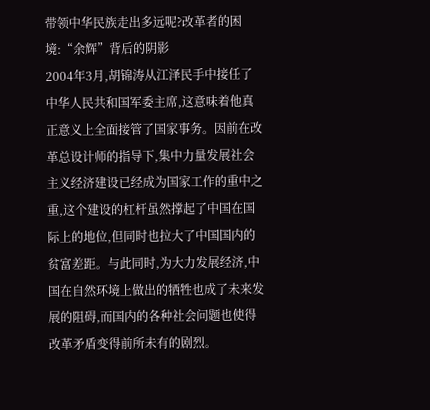带领中华民族走出多远呢?改革者的困境:“余辉”背后的阴影
2004年3月,胡锦涛从江泽民手中接任了中华人民共和国军委主席,这意味着他真正意义上全面接管了国家事务。因前在改革总设计师的指导下,集中力量发展社会主义经济建设已经成为国家工作的重中之重,这个建设的杠杆虽然撑起了中国在国际上的地位,但同时也拉大了中国国内的贫富差距。与此同时,为大力发展经济,中国在自然环境上做出的牺牲也成了未来发展的阻碍,而国内的各种社会问题也使得改革矛盾变得前所未有的剧烈。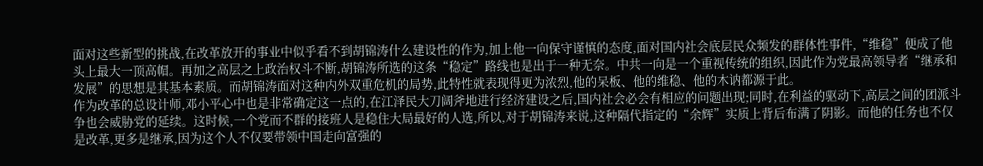面对这些新型的挑战,在改革放开的事业中似乎看不到胡锦涛什么建设性的作为,加上他一向保守谨慎的态度,面对国内社会底层民众频发的群体性事件,“维稳”便成了他头上最大一顶高帽。再加之高层之上政治权斗不断,胡锦涛所选的这条“稳定”路线也是出于一种无奈。中共一向是一个重视传统的组织,因此作为党最高领导者“继承和发展”的思想是其基本素质。而胡锦涛面对这种内外双重危机的局势,此特性就表现得更为浓烈,他的呆板、他的维稳、他的木讷都源于此。
作为改革的总设计师,邓小平心中也是非常确定这一点的,在江泽民大刀阔斧地进行经济建设之后,国内社会必会有相应的问题出现;同时,在利益的驱动下,高层之间的团派斗争也会威胁党的延续。这时候,一个党而不群的接班人是稳住大局最好的人选,所以,对于胡锦涛来说,这种隔代指定的“余辉”实质上背后布满了阴影。而他的任务也不仅是改革,更多是继承,因为这个人不仅要带领中国走向富强的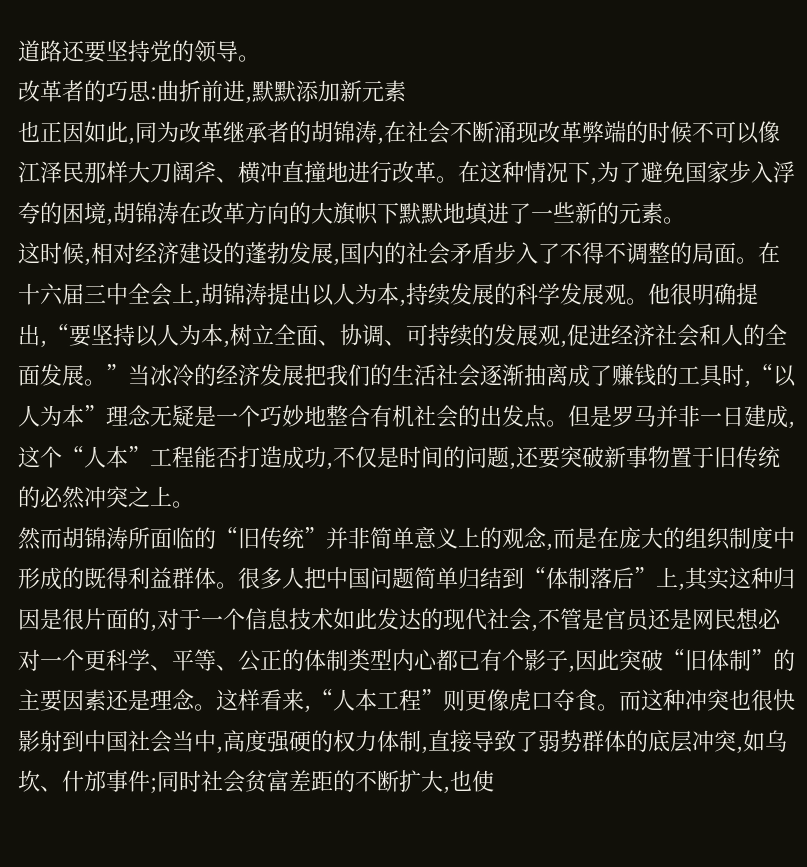道路还要坚持党的领导。
改革者的巧思:曲折前进,默默添加新元素
也正因如此,同为改革继承者的胡锦涛,在社会不断涌现改革弊端的时候不可以像江泽民那样大刀阔斧、横冲直撞地进行改革。在这种情况下,为了避免国家步入浮夸的困境,胡锦涛在改革方向的大旗帜下默默地填进了一些新的元素。
这时候,相对经济建设的蓬勃发展,国内的社会矛盾步入了不得不调整的局面。在十六届三中全会上,胡锦涛提出以人为本,持续发展的科学发展观。他很明确提出,“要坚持以人为本,树立全面、协调、可持续的发展观,促进经济社会和人的全面发展。”当冰冷的经济发展把我们的生活社会逐渐抽离成了赚钱的工具时,“以人为本”理念无疑是一个巧妙地整合有机社会的出发点。但是罗马并非一日建成,这个“人本”工程能否打造成功,不仅是时间的问题,还要突破新事物置于旧传统的必然冲突之上。
然而胡锦涛所面临的“旧传统”并非简单意义上的观念,而是在庞大的组织制度中形成的既得利益群体。很多人把中国问题简单归结到“体制落后”上,其实这种归因是很片面的,对于一个信息技术如此发达的现代社会,不管是官员还是网民想必对一个更科学、平等、公正的体制类型内心都已有个影子,因此突破“旧体制”的主要因素还是理念。这样看来,“人本工程”则更像虎口夺食。而这种冲突也很快影射到中国社会当中,高度强硬的权力体制,直接导致了弱势群体的底层冲突,如乌坎、什邡事件;同时社会贫富差距的不断扩大,也使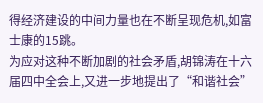得经济建设的中间力量也在不断呈现危机,如富士康的15跳。
为应对这种不断加剧的社会矛盾,胡锦涛在十六届四中全会上,又进一步地提出了“和谐社会”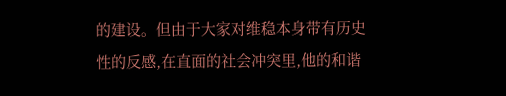的建设。但由于大家对维稳本身带有历史性的反感,在直面的社会冲突里,他的和谐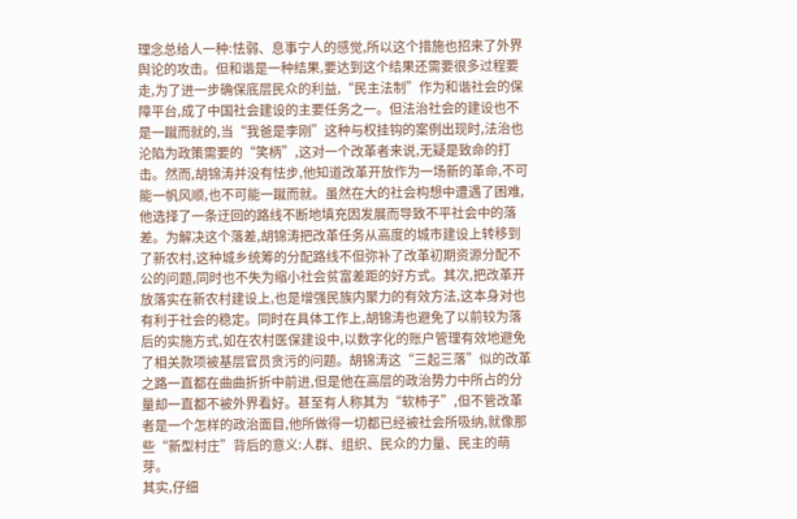理念总给人一种:怯弱、息事宁人的感觉,所以这个措施也招来了外界舆论的攻击。但和谐是一种结果,要达到这个结果还需要很多过程要走,为了进一步确保底层民众的利益,“民主法制”作为和谐社会的保障平台,成了中国社会建设的主要任务之一。但法治社会的建设也不是一蹴而就的,当“我爸是李刚”这种与权挂钩的案例出现时,法治也沦陷为政策需要的“笑柄”,这对一个改革者来说,无疑是致命的打击。然而,胡锦涛并没有怯步,他知道改革开放作为一场新的革命,不可能一帆风顺,也不可能一蹴而就。虽然在大的社会构想中遭遇了困难,他选择了一条迂回的路线不断地填充因发展而导致不平社会中的落差。为解决这个落差,胡锦涛把改革任务从高度的城市建设上转移到了新农村,这种城乡统筹的分配路线不但弥补了改革初期资源分配不公的问题,同时也不失为缩小社会贫富差距的好方式。其次,把改革开放落实在新农村建设上,也是增强民族内聚力的有效方法,这本身对也有利于社会的稳定。同时在具体工作上,胡锦涛也避免了以前较为落后的实施方式,如在农村医保建设中,以数字化的账户管理有效地避免了相关款项被基层官员贪污的问题。胡锦涛这“三起三落”似的改革之路一直都在曲曲折折中前进,但是他在高层的政治势力中所占的分量却一直都不被外界看好。甚至有人称其为“软柿子”,但不管改革者是一个怎样的政治面目,他所做得一切都已经被社会所吸纳,就像那些“新型村庄”背后的意义:人群、组织、民众的力量、民主的萌芽。
其实,仔细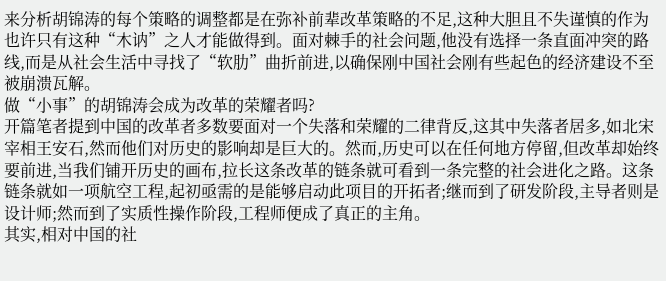来分析胡锦涛的每个策略的调整都是在弥补前辈改革策略的不足,这种大胆且不失谨慎的作为也许只有这种“木讷”之人才能做得到。面对棘手的社会问题,他没有选择一条直面冲突的路线,而是从社会生活中寻找了“软肋”曲折前进,以确保刚中国社会刚有些起色的经济建设不至被崩溃瓦解。
做“小事”的胡锦涛会成为改革的荣耀者吗?
开篇笔者提到中国的改革者多数要面对一个失落和荣耀的二律背反,这其中失落者居多,如北宋宰相王安石,然而他们对历史的影响却是巨大的。然而,历史可以在任何地方停留,但改革却始终要前进,当我们铺开历史的画布,拉长这条改革的链条就可看到一条完整的社会进化之路。这条链条就如一项航空工程,起初亟需的是能够启动此项目的开拓者;继而到了研发阶段,主导者则是设计师;然而到了实质性操作阶段,工程师便成了真正的主角。
其实,相对中国的社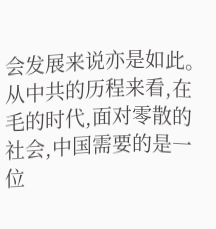会发展来说亦是如此。从中共的历程来看,在毛的时代,面对零散的社会,中国需要的是一位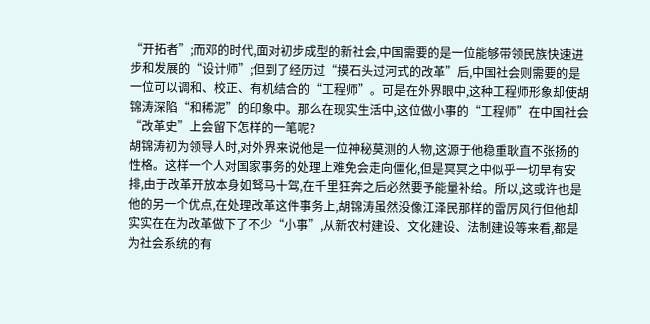“开拓者”;而邓的时代,面对初步成型的新社会,中国需要的是一位能够带领民族快速进步和发展的“设计师”;但到了经历过“摸石头过河式的改革”后,中国社会则需要的是一位可以调和、校正、有机结合的“工程师”。可是在外界眼中,这种工程师形象却使胡锦涛深陷“和稀泥”的印象中。那么在现实生活中,这位做小事的“工程师”在中国社会“改革史”上会留下怎样的一笔呢?
胡锦涛初为领导人时,对外界来说他是一位神秘莫测的人物,这源于他稳重耿直不张扬的性格。这样一个人对国家事务的处理上难免会走向僵化,但是冥冥之中似乎一切早有安排,由于改革开放本身如驽马十驾,在千里狂奔之后必然要予能量补给。所以,这或许也是他的另一个优点,在处理改革这件事务上,胡锦涛虽然没像江泽民那样的雷厉风行但他却实实在在为改革做下了不少“小事”,从新农村建设、文化建设、法制建设等来看,都是为社会系统的有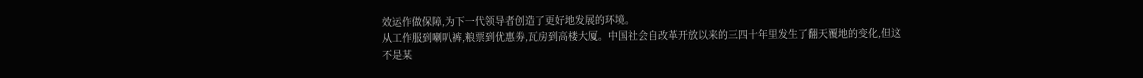效运作做保障,为下一代领导者创造了更好地发展的环境。
从工作服到喇叭裤,粮票到优惠劵,瓦房到高楼大厦。中国社会自改革开放以来的三四十年里发生了翻天覆地的变化,但这不是某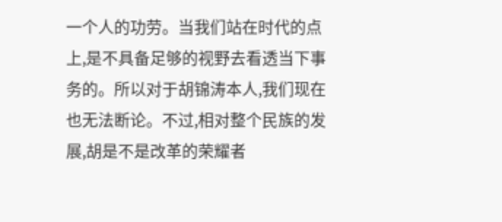一个人的功劳。当我们站在时代的点上,是不具备足够的视野去看透当下事务的。所以对于胡锦涛本人,我们现在也无法断论。不过,相对整个民族的发展,胡是不是改革的荣耀者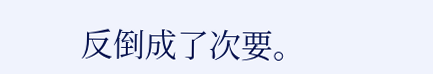反倒成了次要。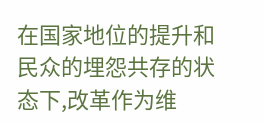在国家地位的提升和民众的埋怨共存的状态下,改革作为维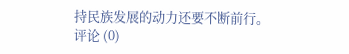持民族发展的动力还要不断前行。
评论 (0)